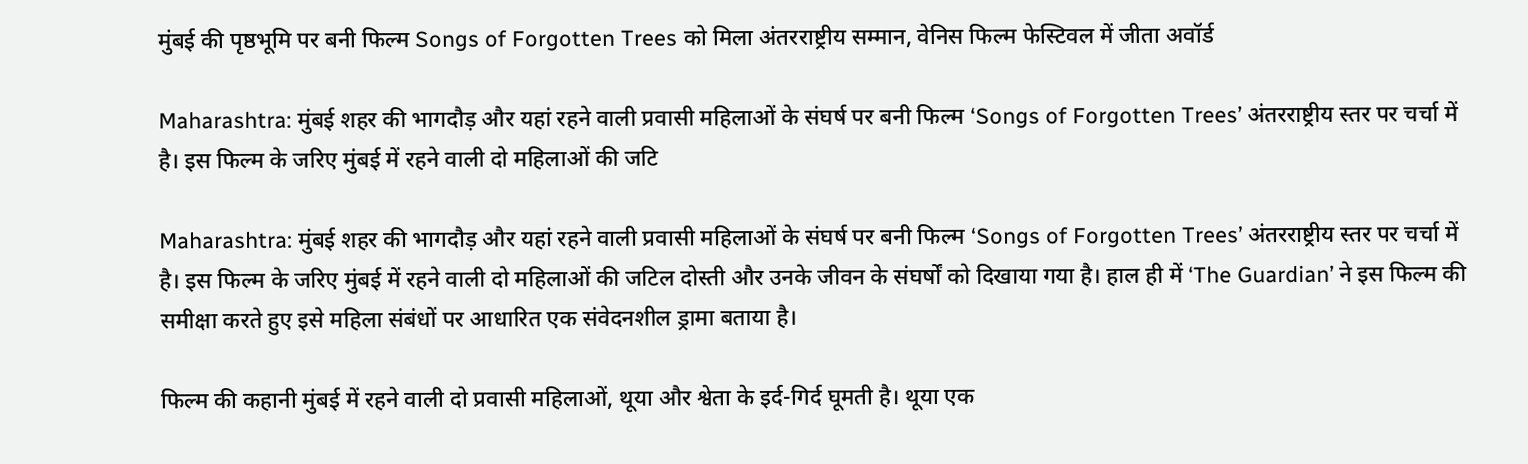मुंबई की पृष्ठभूमि पर बनी फिल्म Songs of Forgotten Trees को मिला अंतरराष्ट्रीय सम्मान, वेनिस फिल्म फेस्टिवल में जीता अवॉर्ड

Maharashtra: मुंबई शहर की भागदौड़ और यहां रहने वाली प्रवासी महिलाओं के संघर्ष पर बनी फिल्म ‘Songs of Forgotten Trees’ अंतरराष्ट्रीय स्तर पर चर्चा में है। इस फिल्म के जरिए मुंबई में रहने वाली दो महिलाओं की जटि

Maharashtra: मुंबई शहर की भागदौड़ और यहां रहने वाली प्रवासी महिलाओं के संघर्ष पर बनी फिल्म ‘Songs of Forgotten Trees’ अंतरराष्ट्रीय स्तर पर चर्चा में है। इस फिल्म के जरिए मुंबई में रहने वाली दो महिलाओं की जटिल दोस्ती और उनके जीवन के संघर्षों को दिखाया गया है। हाल ही में ‘The Guardian’ ने इस फिल्म की समीक्षा करते हुए इसे महिला संबंधों पर आधारित एक संवेदनशील ड्रामा बताया है।

फिल्म की कहानी मुंबई में रहने वाली दो प्रवासी महिलाओं, थूया और श्वेता के इर्द-गिर्द घूमती है। थूया एक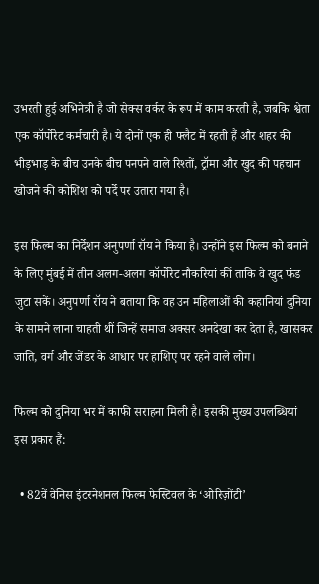उभरती हुई अभिनेत्री है जो सेक्स वर्कर के रूप में काम करती है, जबकि श्वेता एक कॉर्पोरेट कर्मचारी है। ये दोनों एक ही फ्लैट में रहती हैं और शहर की भीड़भाड़ के बीच उनके बीच पनपने वाले रिश्तों, ट्रॉमा और खुद की पहचान खोजने की कोशिश को पर्दे पर उतारा गया है।

इस फिल्म का निर्देशन अनुपर्णा रॉय ने किया है। उन्होंने इस फिल्म को बनाने के लिए मुंबई में तीन अलग-अलग कॉर्पोरेट नौकरियां कीं ताकि वे खुद फंड जुटा सकें। अनुपर्णा रॉय ने बताया कि वह उन महिलाओं की कहानियां दुनिया के सामने लाना चाहती थीं जिन्हें समाज अक्सर अनदेखा कर देता है, खासकर जाति, वर्ग और जेंडर के आधार पर हाशिए पर रहने वाले लोग।

फिल्म को दुनिया भर में काफी सराहना मिली है। इसकी मुख्य उपलब्धियां इस प्रकार हैं:

  • 82वें वेनिस इंटरनेशनल फिल्म फेस्टिवल के ‘ओरिज़ोंटी’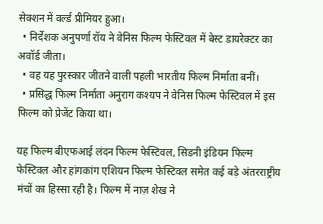सेक्शन में वर्ल्ड प्रीमियर हुआ।
  • निर्देशक अनुपर्णा रॉय ने वेनिस फिल्म फेस्टिवल में बेस्ट डायरेक्टर का अवॉर्ड जीता।
  • वह यह पुरस्कार जीतने वाली पहली भारतीय फिल्म निर्माता बनीं।
  • प्रसिद्ध फिल्म निर्माता अनुराग कश्यप ने वेनिस फिल्म फेस्टिवल में इस फिल्म को प्रेजेंट किया था।

यह फिल्म बीएफआई लंदन फिल्म फेस्टिवल, सिडनी इंडियन फिल्म फेस्टिवल और हांगकांग एशियन फिल्म फेस्टिवल समेत कई बड़े अंतरराष्ट्रीय मंचों का हिस्सा रही है। फिल्म में नाज़ शेख ने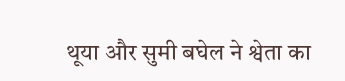थूया और सुमी बघेल ने श्वेता का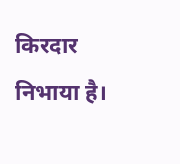किरदार निभाया है।